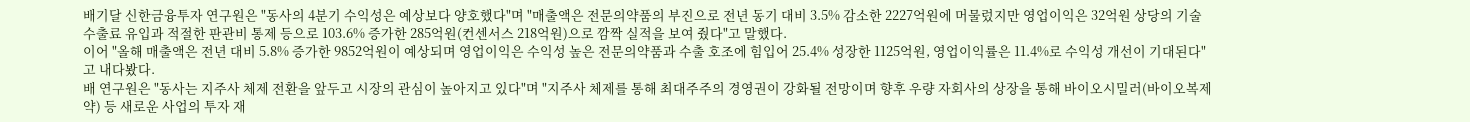배기달 신한금융투자 연구원은 "동사의 4분기 수익성은 예상보다 양호했다"며 "매출액은 전문의약품의 부진으로 전년 동기 대비 3.5% 감소한 2227억원에 머물렀지만 영업이익은 32억원 상당의 기술 수출료 유입과 적절한 판관비 통제 등으로 103.6% 증가한 285억원(컨센서스 218억원)으로 깜짝 실적을 보여 줬다"고 말했다.
이어 "올해 매출액은 전년 대비 5.8% 증가한 9852억원이 예상되며 영업이익은 수익성 높은 전문의약품과 수출 호조에 힘입어 25.4% 성장한 1125억원, 영업이익률은 11.4%로 수익성 개선이 기대된다"고 내다봤다.
배 연구원은 "동사는 지주사 체제 전환을 앞두고 시장의 관심이 높아지고 있다"며 "지주사 체제를 통해 최대주주의 경영권이 강화될 전망이며 향후 우량 자회사의 상장을 통해 바이오시밀러(바이오복제약) 등 새로운 사업의 투자 재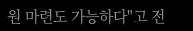원 마련도 가능하다"고 전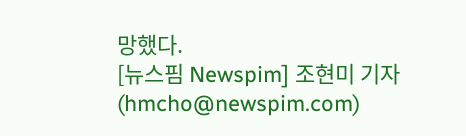망했다.
[뉴스핌 Newspim] 조현미 기자 (hmcho@newspim.com)